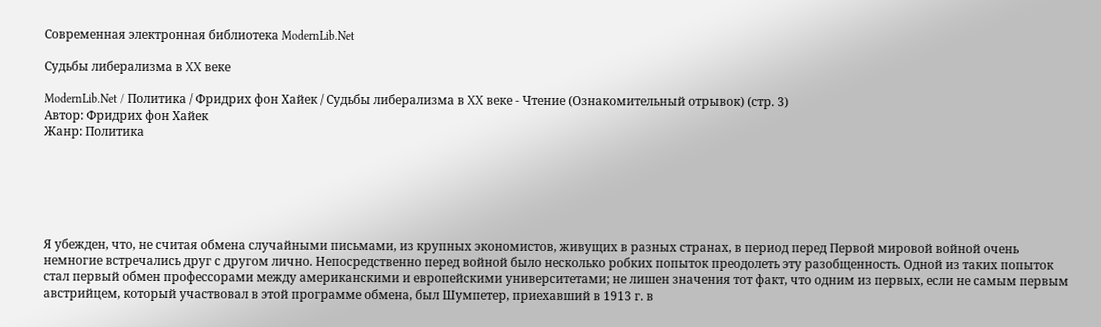Современная электронная библиотека ModernLib.Net

Судьбы либерализма в XX веке

ModernLib.Net / Политика / Фридрих фон Хайек / Судьбы либерализма в XX веке - Чтение (Ознакомительный отрывок) (стр. 3)
Автор: Фридрих фон Хайек
Жанр: Политика






Я убежден, что, не считая обмена случайными письмами, из крупных экономистов, живущих в разных странах, в период перед Первой мировой войной очень немногие встречались друг с другом лично. Непосредственно перед войной было несколько робких попыток преодолеть эту разобщенность. Одной из таких попыток стал первый обмен профессорами между американскими и европейскими университетами; не лишен значения тот факт, что одним из первых, если не самым первым австрийцем, который участвовал в этой программе обмена, был Шумпетер, приехавший в 1913 г. в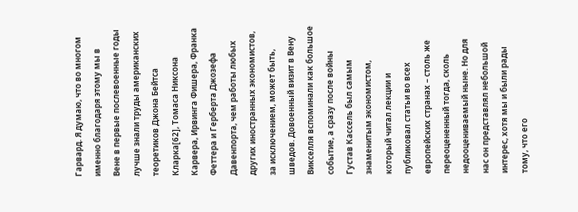Гарвард. Я думаю, что во многом именно благодаря этому мы в Вене в первые послевоенные годы лучше знали труды американских теоретиков Джона Бейтса Кларка[62], Томаса Никсона Карвера, Ирвинга Фишера, Франка Феттера и Герберта Джозефа Давенпорта, чем работы любых других иностранных экономистов, за исключением, может быть, шведов. Довоенный визит в Вену Викселля вспоминали как большое событие, а сразу после войны Густав Кассель был самым знаменитым экономистом, который читал лекции и публиковал статьи во всех европейских странах – столь же переоцененный тогда, сколь недооцениваемый ныне. Но для нас он представлял небольшой интерес, хотя мы и были рады тому, что его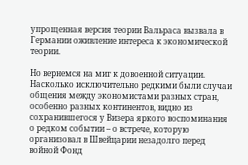упрощенная версия теории Вальраса вызвала в Германии оживление интереса к экономической теории.

Но вернемся на миг к довоенной ситуации. Насколько исключительно редкими были случаи общения между экономистами разных стран, особенно разных континентов, видно из сохранившегося у Визера яркого воспоминания о редком событии – о встрече, которую организовал в Швейцарии незадолго перед войной Фонд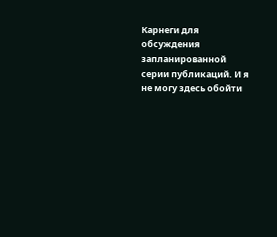Карнеги для обсуждения запланированной серии публикаций. И я не могу здесь обойти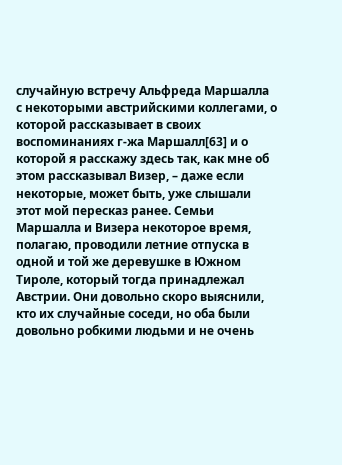случайную встречу Альфреда Маршалла с некоторыми австрийскими коллегами, о которой рассказывает в своих воспоминаниях г-жа Маршалл[63] и о которой я расскажу здесь так, как мне об этом рассказывал Визер, – даже если некоторые, может быть, уже слышали этот мой пересказ ранее. Семьи Маршалла и Визера некоторое время, полагаю, проводили летние отпуска в одной и той же деревушке в Южном Тироле, который тогда принадлежал Австрии. Они довольно скоро выяснили, кто их случайные соседи, но оба были довольно робкими людьми и не очень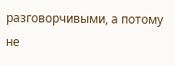разговорчивыми, а потому не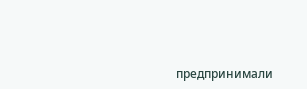предпринимали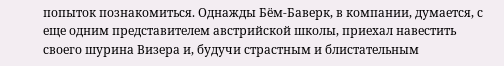попыток познакомиться. Однажды Бём-Баверк, в компании, думается, с еще одним представителем австрийской школы, приехал навестить своего шурина Визера и, будучи страстным и блистательным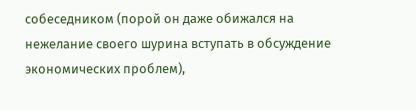собеседником (порой он даже обижался на нежелание своего шурина вступать в обсуждение экономических проблем),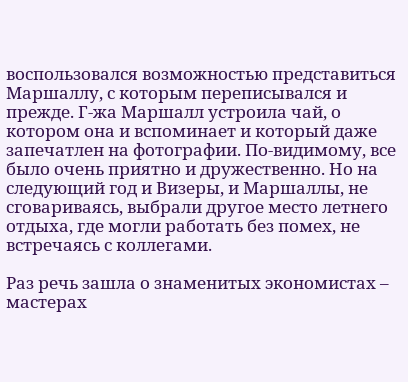воспользовался возможностью представиться Маршаллу, с которым переписывался и прежде. Г-жа Маршалл устроила чай, о котором она и вспоминает и который даже запечатлен на фотографии. По-видимому, все было очень приятно и дружественно. Но на следующий год и Визеры, и Маршаллы, не сговариваясь, выбрали другое место летнего отдыха, где могли работать без помех, не встречаясь с коллегами.

Раз речь зашла о знаменитых экономистах – мастерах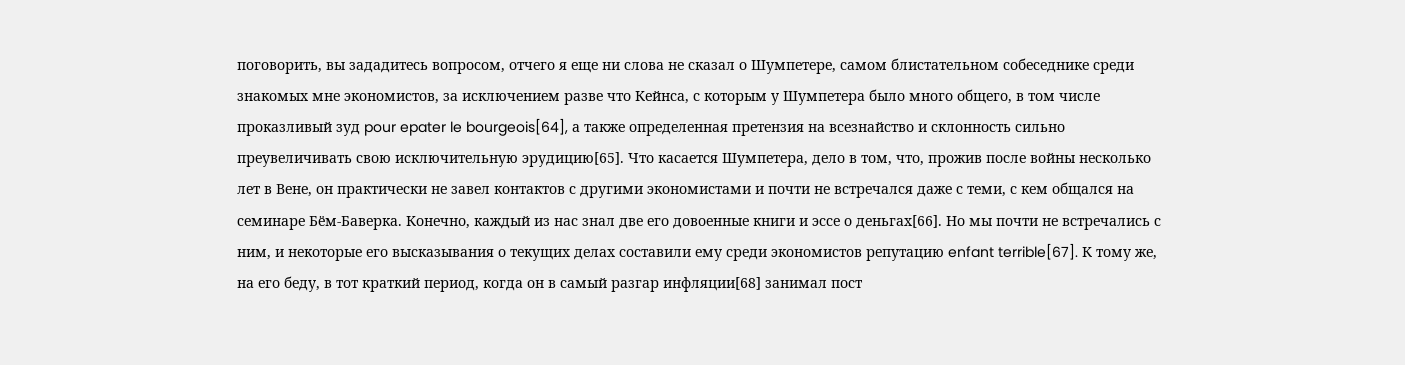поговорить, вы зададитесь вопросом, отчего я еще ни слова не сказал о Шумпетере, самом блистательном собеседнике среди знакомых мне экономистов, за исключением разве что Кейнса, с которым у Шумпетера было много общего, в том числе проказливый зуд pour epater le bourgeois[64], а также определенная претензия на всезнайство и склонность сильно преувеличивать свою исключительную эрудицию[65]. Что касается Шумпетера, дело в том, что, прожив после войны несколько лет в Вене, он практически не завел контактов с другими экономистами и почти не встречался даже с теми, с кем общался на семинаре Бём-Баверка. Конечно, каждый из нас знал две его довоенные книги и эссе о деньгах[66]. Но мы почти не встречались с ним, и некоторые его высказывания о текущих делах составили ему среди экономистов репутацию enfant terrible[67]. К тому же, на его беду, в тот краткий период, когда он в самый разгар инфляции[68] занимал пост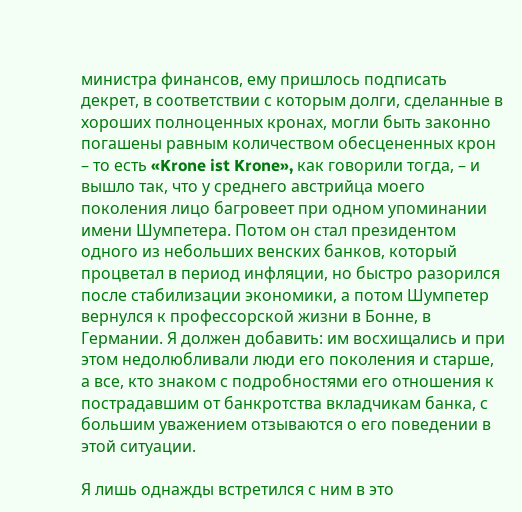министра финансов, ему пришлось подписать декрет, в соответствии с которым долги, сделанные в хороших полноценных кронах, могли быть законно погашены равным количеством обесцененных крон – то есть «Krone ist Krone», как говорили тогда, – и вышло так, что у среднего австрийца моего поколения лицо багровеет при одном упоминании имени Шумпетера. Потом он стал президентом одного из небольших венских банков, который процветал в период инфляции, но быстро разорился после стабилизации экономики, а потом Шумпетер вернулся к профессорской жизни в Бонне, в Германии. Я должен добавить: им восхищались и при этом недолюбливали люди его поколения и старше, а все, кто знаком с подробностями его отношения к пострадавшим от банкротства вкладчикам банка, с большим уважением отзываются о его поведении в этой ситуации.

Я лишь однажды встретился с ним в это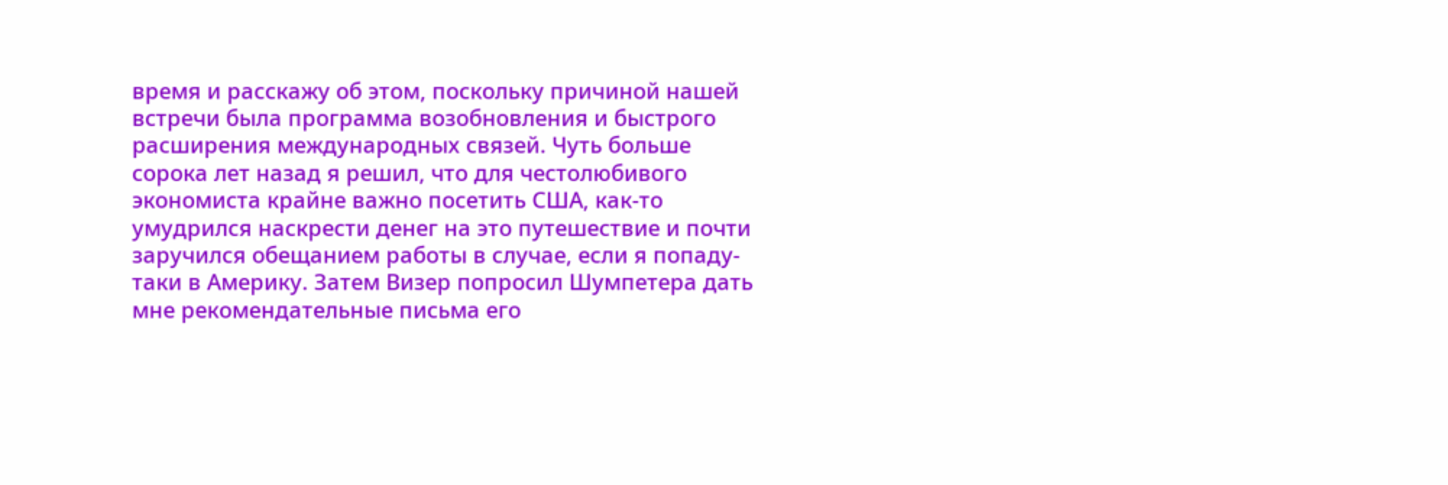время и расскажу об этом, поскольку причиной нашей встречи была программа возобновления и быстрого расширения международных связей. Чуть больше сорока лет назад я решил, что для честолюбивого экономиста крайне важно посетить США, как-то умудрился наскрести денег на это путешествие и почти заручился обещанием работы в случае, если я попаду-таки в Америку. Затем Визер попросил Шумпетера дать мне рекомендательные письма его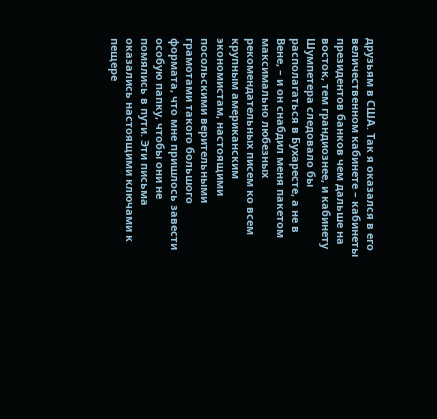друзьям в США. Так я оказался в его величественном кабинете – кабинеты президентов банков чем дальше на восток, тем грандиознее, и кабинету Шумпетера следовало бы располагаться в Бухаресте, а не в Вене, – и он снабдил меня пакетом максимально любезных рекомендательных писем ко всем крупным американским экономистам, настоящими посольскими верительными грамотами такого большого формата, что мне пришлось завести особую папку, чтобы они не помялись в пути. Эти письма оказались настоящими ключами к пещере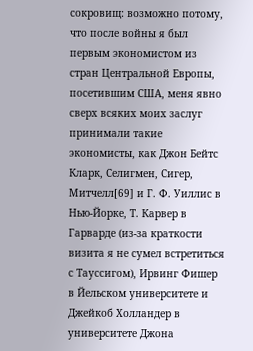сокровищ: возможно потому, что после войны я был первым экономистом из стран Центральной Европы, посетившим США, меня явно сверх всяких моих заслуг принимали такие экономисты, как Джон Бейтс Кларк, Селигмен, Сигер, Митчелл[69] и Г. Ф. Уиллис в Нью-Йорке, Т. Карвер в Гарварде (из-за краткости визита я не сумел встретиться с Тауссигом), Ирвинг Фишер в Йельском университете и Джейкоб Холландер в университете Джона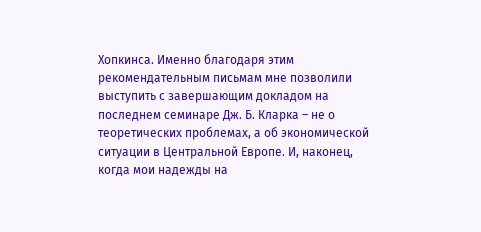Хопкинса. Именно благодаря этим рекомендательным письмам мне позволили выступить с завершающим докладом на последнем семинаре Дж. Б. Кларка – не о теоретических проблемах, а об экономической ситуации в Центральной Европе. И, наконец, когда мои надежды на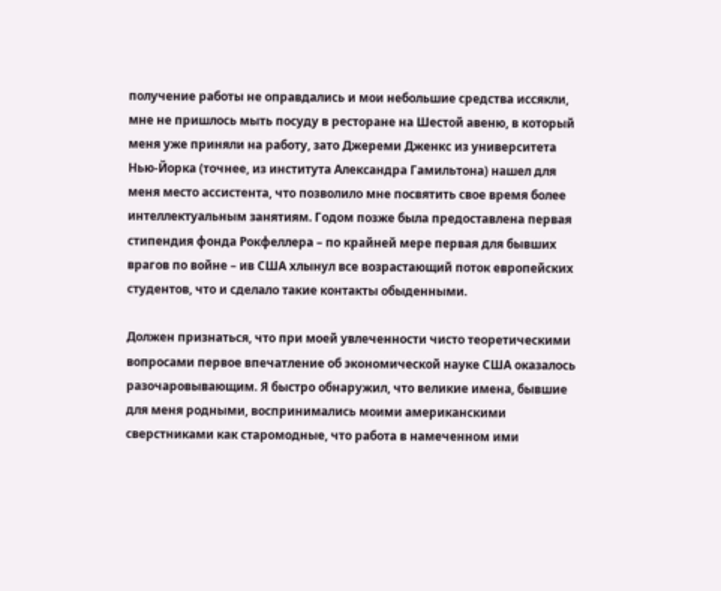получение работы не оправдались и мои небольшие средства иссякли, мне не пришлось мыть посуду в ресторане на Шестой авеню, в который меня уже приняли на работу, зато Джереми Дженкс из университета Нью-Йорка (точнее, из института Александра Гамильтона) нашел для меня место ассистента, что позволило мне посвятить свое время более интеллектуальным занятиям. Годом позже была предоставлена первая стипендия фонда Рокфеллера – по крайней мере первая для бывших врагов по войне – ив США хлынул все возрастающий поток европейских студентов, что и сделало такие контакты обыденными.

Должен признаться, что при моей увлеченности чисто теоретическими вопросами первое впечатление об экономической науке США оказалось разочаровывающим. Я быстро обнаружил, что великие имена, бывшие для меня родными, воспринимались моими американскими сверстниками как старомодные, что работа в намеченном ими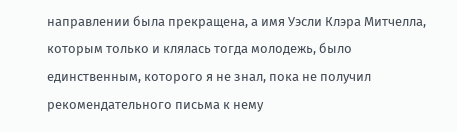направлении была прекращена, а имя Уэсли Клэра Митчелла, которым только и клялась тогда молодежь, было единственным, которого я не знал, пока не получил рекомендательного письма к нему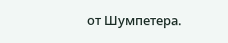от Шумпетера.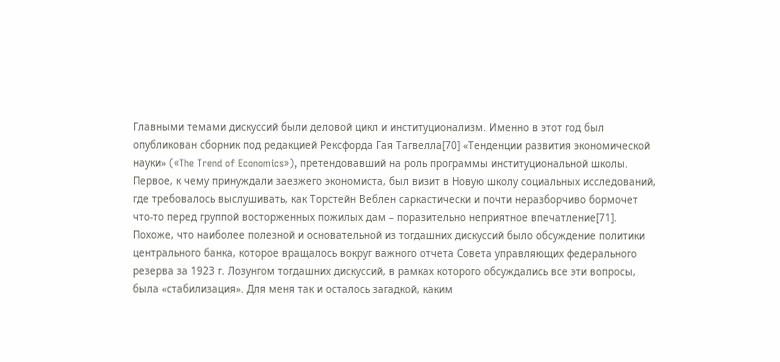Главными темами дискуссий были деловой цикл и институционализм. Именно в этот год был опубликован сборник под редакцией Рексфорда Гая Тагвелла[70] «Тенденции развития экономической науки» («The Trend of Economics»), претендовавший на роль программы институциональной школы. Первое, к чему принуждали заезжего экономиста, был визит в Новую школу социальных исследований, где требовалось выслушивать, как Торстейн Веблен саркастически и почти неразборчиво бормочет что-то перед группой восторженных пожилых дам – поразительно неприятное впечатление[71]. Похоже, что наиболее полезной и основательной из тогдашних дискуссий было обсуждение политики центрального банка, которое вращалось вокруг важного отчета Совета управляющих федерального резерва за 1923 г. Лозунгом тогдашних дискуссий, в рамках которого обсуждались все эти вопросы, была «стабилизация». Для меня так и осталось загадкой, каким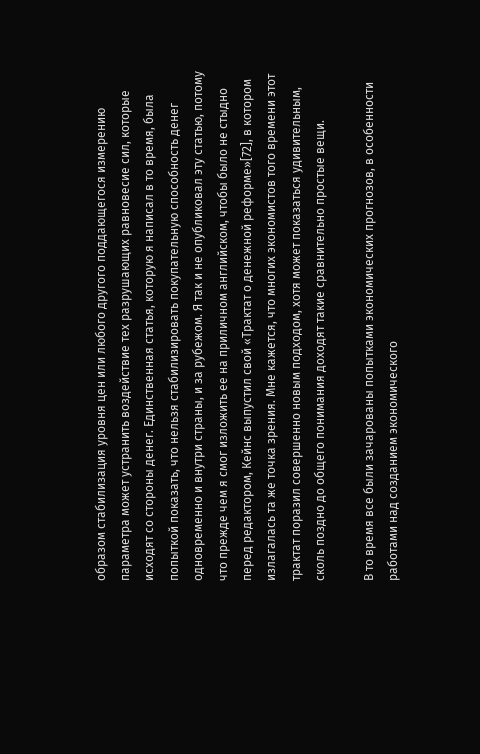образом стабилизация уровня цен или любого другого поддающегося измерению параметра может устранить воздействие тех разрушающих равновесие сил, которые исходят со стороны денег. Единственная статья, которую я написал в то время, была попыткой показать, что нельзя стабилизировать покупательную способность денег одновременно и внутри страны, и за рубежом. Я так и не опубликовал эту статью, потому что прежде чем я смог изложить ее на приличном английском, чтобы было не стыдно перед редактором, Кейнс выпустил свой «Трактат о денежной реформе»[72], в котором излагалась та же точка зрения. Мне кажется, что многих экономистов того времени этот трактат поразил совершенно новым подходом, хотя может показаться удивительным, сколь поздно до общего понимания доходят такие сравнительно простые вещи.

В то время все были зачарованы попытками экономических прогнозов, в особенности работами над созданием экономического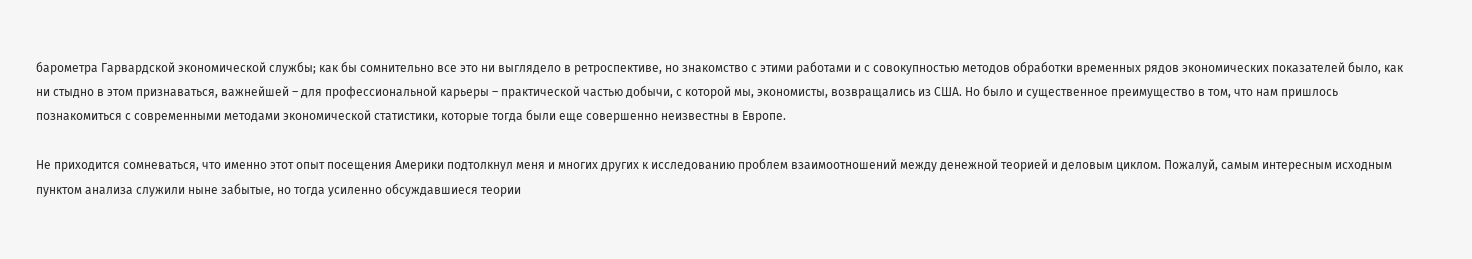барометра Гарвардской экономической службы; как бы сомнительно все это ни выглядело в ретроспективе, но знакомство с этими работами и с совокупностью методов обработки временных рядов экономических показателей было, как ни стыдно в этом признаваться, важнейшей – для профессиональной карьеры – практической частью добычи, с которой мы, экономисты, возвращались из США. Но было и существенное преимущество в том, что нам пришлось познакомиться с современными методами экономической статистики, которые тогда были еще совершенно неизвестны в Европе.

Не приходится сомневаться, что именно этот опыт посещения Америки подтолкнул меня и многих других к исследованию проблем взаимоотношений между денежной теорией и деловым циклом. Пожалуй, самым интересным исходным пунктом анализа служили ныне забытые, но тогда усиленно обсуждавшиеся теории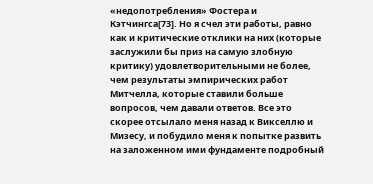«недопотребления» Фостера и Кэтчингса[73]. Но я счел эти работы, равно как и критические отклики на них (которые заслужили бы приз на самую злобную критику) удовлетворительными не более, чем результаты эмпирических работ Митчелла, которые ставили больше вопросов, чем давали ответов. Все это скорее отсылало меня назад к Викселлю и Мизесу, и побудило меня к попытке развить на заложенном ими фундаменте подробный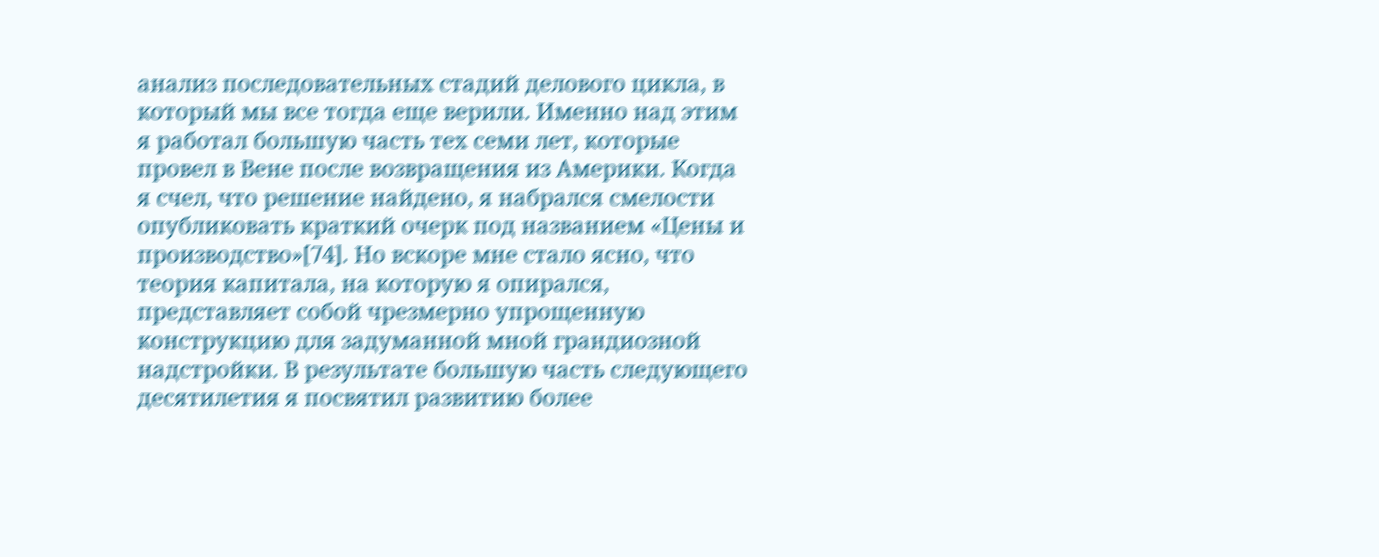анализ последовательных стадий делового цикла, в который мы все тогда еще верили. Именно над этим я работал большую часть тех семи лет, которые провел в Вене после возвращения из Америки. Когда я счел, что решение найдено, я набрался смелости опубликовать краткий очерк под названием «Цены и производство»[74]. Но вскоре мне стало ясно, что теория капитала, на которую я опирался, представляет собой чрезмерно упрощенную конструкцию для задуманной мной грандиозной надстройки. В результате большую часть следующего десятилетия я посвятил развитию более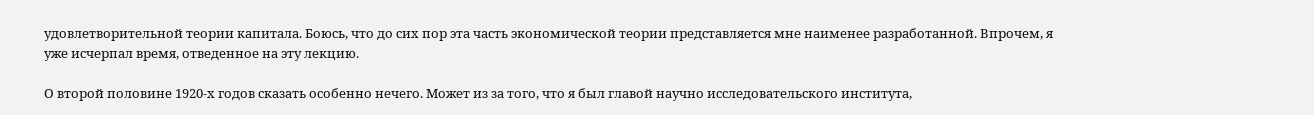удовлетворительной теории капитала. Боюсь, что до сих пор эта часть экономической теории представляется мне наименее разработанной. Впрочем, я уже исчерпал время, отведенное на эту лекцию.

О второй половине 1920-х годов сказать особенно нечего. Может из за того, что я был главой научно исследовательского института,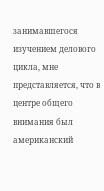занимавшегося изучением делового цикла, мне представляется, что в центре общего внимания был американский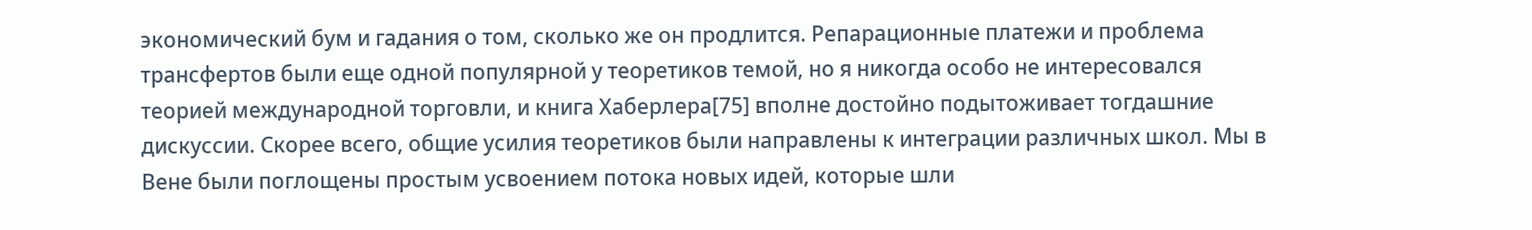экономический бум и гадания о том, сколько же он продлится. Репарационные платежи и проблема трансфертов были еще одной популярной у теоретиков темой, но я никогда особо не интересовался теорией международной торговли, и книга Хаберлера[75] вполне достойно подытоживает тогдашние дискуссии. Скорее всего, общие усилия теоретиков были направлены к интеграции различных школ. Мы в Вене были поглощены простым усвоением потока новых идей, которые шли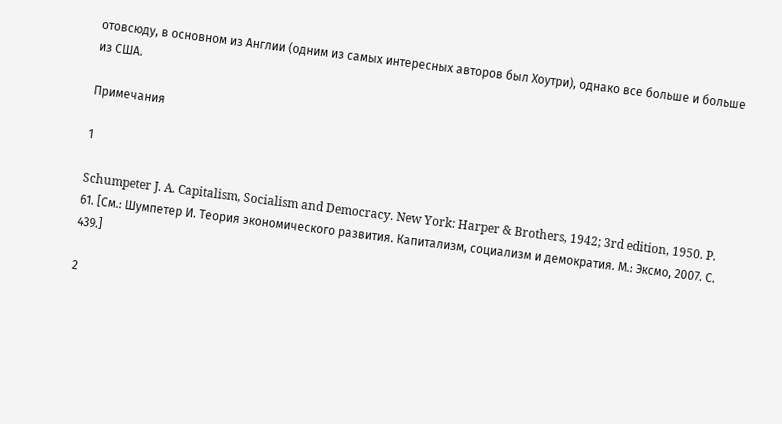отовсюду, в основном из Англии (одним из самых интересных авторов был Хоутри), однако все больше и больше из США.

Примечания

1

Schumpeter J. A. Capitalism, Socialism and Democracy. New York: Harper & Brothers, 1942; 3rd edition, 1950. P. 61. [См.: Шумпетер И. Теория экономического развития. Капитализм, социализм и демократия. М.: Эксмо, 2007. С. 439.]

2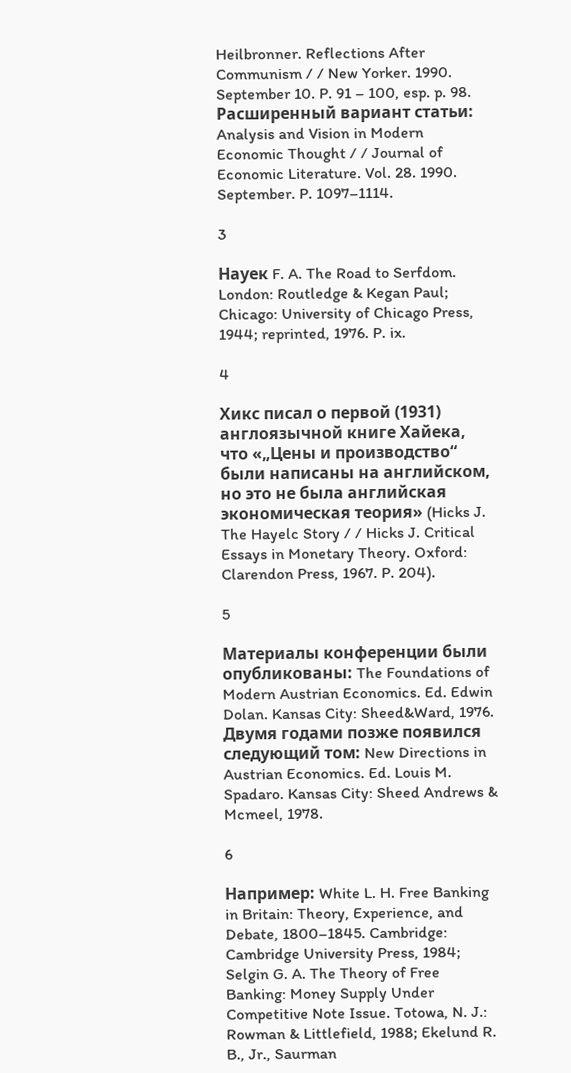Heilbronner. Reflections After Communism / / New Yorker. 1990. September 10. P. 91 – 100, esp. p. 98. Расширенный вариант статьи: Analysis and Vision in Modern Economic Thought / / Journal of Economic Literature. Vol. 28. 1990. September. P. 1097–1114.

3

Науек F. A. The Road to Serfdom. London: Routledge & Kegan Paul; Chicago: University of Chicago Press, 1944; reprinted, 1976. P. ix.

4

Хикс писал о первой (1931) англоязычной книге Хайека, что «„Цены и производство“ были написаны на английском, но это не была английская экономическая теория» (Hicks J. The Hayelc Story / / Hicks J. Critical Essays in Monetary Theory. Oxford: Clarendon Press, 1967. P. 204).

5

Материалы конференции были опубликованы: The Foundations of Modern Austrian Economics. Ed. Edwin Dolan. Kansas City: Sheed&Ward, 1976. Двумя годами позже появился следующий том: New Directions in Austrian Economics. Ed. Louis M. Spadaro. Kansas City: Sheed Andrews & Mcmeel, 1978.

6

Например: White L. H. Free Banking in Britain: Theory, Experience, and Debate, 1800–1845. Cambridge: Cambridge University Press, 1984; Selgin G. A. The Theory of Free Banking: Money Supply Under Competitive Note Issue. Totowa, N. J.: Rowman & Littlefield, 1988; Ekelund R. B., Jr., Saurman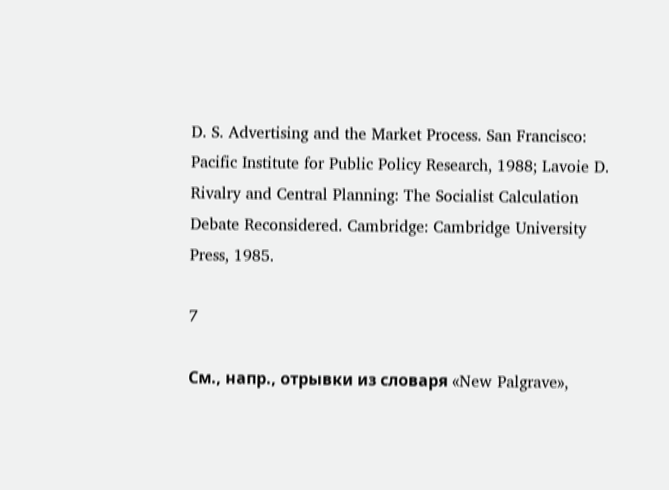D. S. Advertising and the Market Process. San Francisco: Pacific Institute for Public Policy Research, 1988; Lavoie D. Rivalry and Central Planning: The Socialist Calculation Debate Reconsidered. Cambridge: Cambridge University Press, 1985.

7

См., напр., отрывки из словаря «New Palgrave»,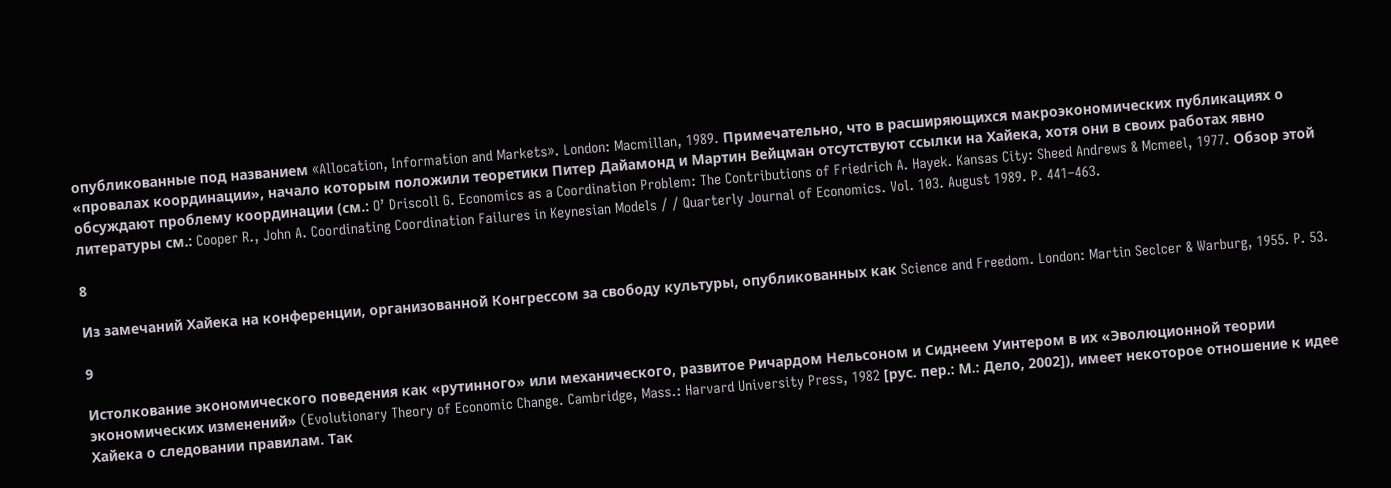опубликованные под названием «Allocation, Information and Markets». London: Macmillan, 1989. Примечательно, что в расширяющихся макроэкономических публикациях о «провалах координации», начало которым положили теоретики Питер Дайамонд и Мартин Вейцман отсутствуют ссылки на Хайека, хотя они в своих работах явно обсуждают проблему координации (см.: O’ Driscoll G. Economics as a Coordination Problem: The Contributions of Friedrich A. Hayek. Kansas City: Sheed Andrews & Mcmeel, 1977. Обзор этой литературы см.: Cooper R., John A. Coordinating Coordination Failures in Keynesian Models / / Quarterly Journal of Economics. Vol. 103. August 1989. P. 441–463.

8

Из замечаний Хайека на конференции, организованной Конгрессом за свободу культуры, опубликованных как Science and Freedom. London: Martin Seclcer & Warburg, 1955. P. 53.

9

Истолкование экономического поведения как «рутинного» или механического, развитое Ричардом Нельсоном и Сиднеем Уинтером в их «Эволюционной теории экономических изменений» (Evolutionary Theory of Economic Change. Cambridge, Mass.: Harvard University Press, 1982 [рус. пер.: М.: Дело, 2002]), имеет некоторое отношение к идее Хайека о следовании правилам. Так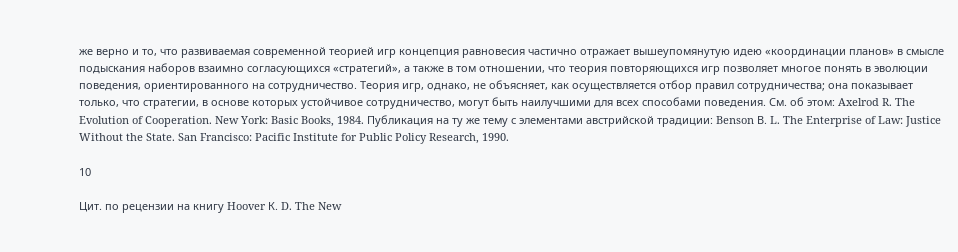же верно и то, что развиваемая современной теорией игр концепция равновесия частично отражает вышеупомянутую идею «координации планов» в смысле подыскания наборов взаимно согласующихся «стратегий», а также в том отношении, что теория повторяющихся игр позволяет многое понять в эволюции поведения, ориентированного на сотрудничество. Теория игр, однако, не объясняет, как осуществляется отбор правил сотрудничества; она показывает только, что стратегии, в основе которых устойчивое сотрудничество, могут быть наилучшими для всех способами поведения. См. об этом: Axelrod R. The Evolution of Cooperation. New York: Basic Books, 1984. Публикация на ту же тему с элементами австрийской традиции: Benson В. L. The Enterprise of Law: Justice Without the State. San Francisco: Pacific Institute for Public Policy Research, 1990.

10

Цит. по рецензии на книгу Hoover К. D. The New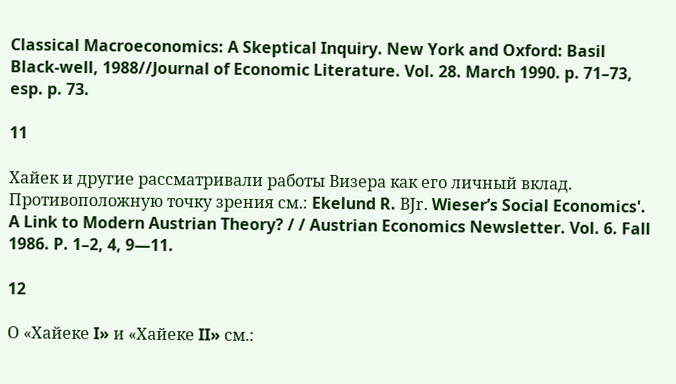Classical Macroeconomics: A Skeptical Inquiry. New York and Oxford: Basil Black-well, 1988//Journal of Economic Literature. Vol. 28. March 1990. p. 71–73, esp. p. 73.

11

Хайек и другие рассматривали работы Визера как его личный вклад. Противоположную точку зрения см.: Ekelund R. ВJr. Wieser’s Social Economics'. A Link to Modern Austrian Theory? / / Austrian Economics Newsletter. Vol. 6. Fall 1986. P. 1–2, 4, 9—11.

12

О «Хайеке I» и «Хайеке II» см.: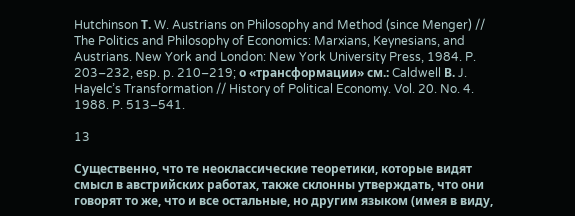Hutchinson Т. W. Austrians on Philosophy and Method (since Menger) // The Politics and Philosophy of Economics: Marxians, Keynesians, and Austrians. New York and London: New York University Press, 1984. P. 203–232, esp. p. 210–219; о «трансформации» см.: Caldwell В. J. Hayelc’s Transformation // History of Political Economy. Vol. 20. No. 4. 1988. P. 513–541.

13

Существенно, что те неоклассические теоретики, которые видят смысл в австрийских работах, также склонны утверждать, что они говорят то же, что и все остальные, но другим языком (имея в виду,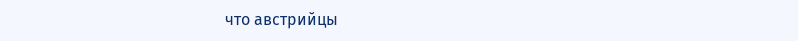что австрийцы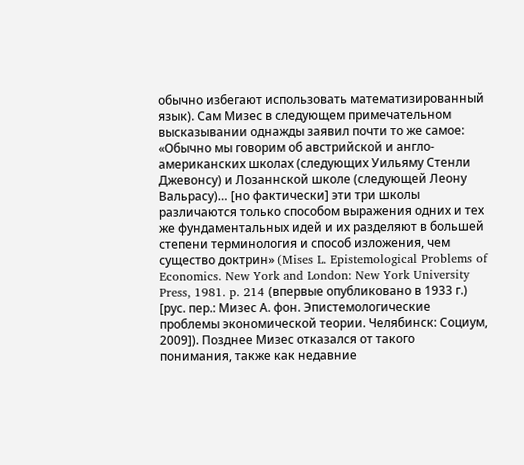обычно избегают использовать математизированный язык). Сам Мизес в следующем примечательном высказывании однажды заявил почти то же самое: «Обычно мы говорим об австрийской и англо-американских школах (следующих Уильяму Стенли Джевонсу) и Лозаннской школе (следующей Леону Вальрасу)… [но фактически] эти три школы различаются только способом выражения одних и тех же фундаментальных идей и их разделяют в большей степени терминология и способ изложения, чем существо доктрин» (Mises L. Epistemological Problems of Economics. New York and London: New York University Press, 1981. p. 214 (впервые опубликовано в 1933 г.) [рус. пер.: Мизес А. фон. Эпистемологические проблемы экономической теории. Челябинск: Социум, 2009]). Позднее Мизес отказался от такого понимания, также как недавние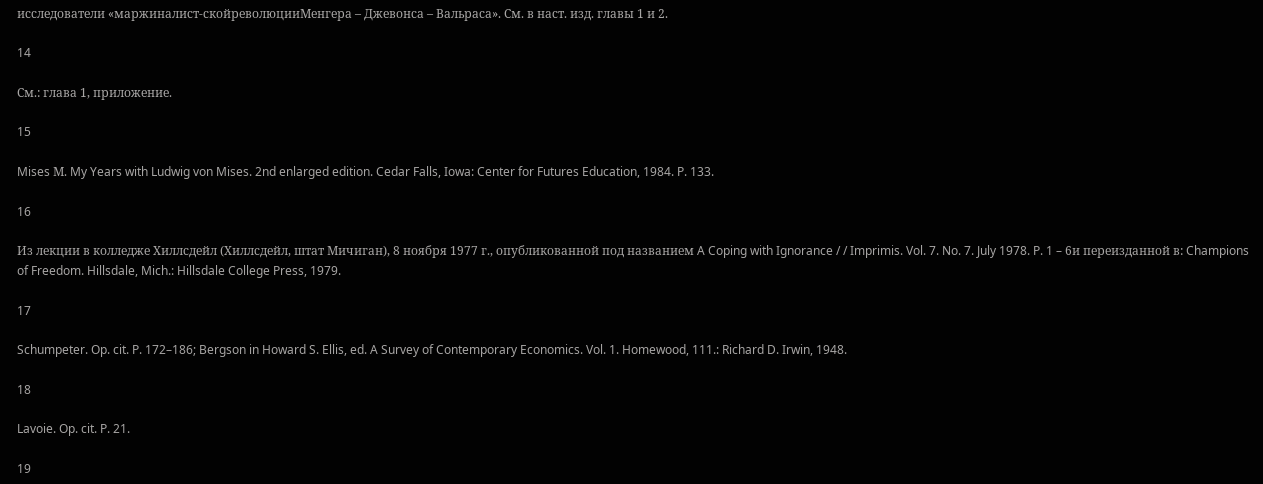исследователи «маржиналист-скойреволюцииМенгера – Джевонса – Вальраса». См. в наст. изд. главы 1 и 2.

14

См.: глава 1, приложение.

15

Mises М. My Years with Ludwig von Mises. 2nd enlarged edition. Cedar Falls, Iowa: Center for Futures Education, 1984. P. 133.

16

Из лекции в колледже Хиллсдейл (Хиллсдейл, штат Мичиган), 8 ноября 1977 г., опубликованной под названием A Coping with Ignorance / / Imprimis. Vol. 7. No. 7. July 1978. P. 1 – 6и переизданной в: Champions of Freedom. Hillsdale, Mich.: Hillsdale College Press, 1979.

17

Schumpeter. Op. cit. P. 172–186; Bergson in Howard S. Ellis, ed. A Survey of Contemporary Economics. Vol. 1. Homewood, 111.: Richard D. Irwin, 1948.

18

Lavoie. Op. cit. P. 21.

19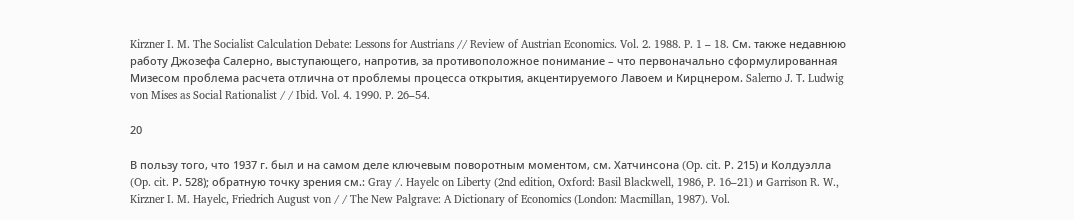Kirzner I. M. The Socialist Calculation Debate: Lessons for Austrians // Review of Austrian Economics. Vol. 2. 1988. P. 1 – 18. См. также недавнюю работу Джозефа Салерно, выступающего, напротив, за противоположное понимание – что первоначально сформулированная Мизесом проблема расчета отлична от проблемы процесса открытия, акцентируемого Лавоем и Кирцнером. Salerno J. Т. Ludwig von Mises as Social Rationalist / / Ibid. Vol. 4. 1990. P. 26–54.

20

В пользу того, что 1937 г. был и на самом деле ключевым поворотным моментом, см. Хатчинсона (Op. cit. Р. 215) и Колдуэлла (Op. cit. Р. 528); обратную точку зрения см.: Gray /. Hayelc on Liberty (2nd edition, Oxford: Basil Blackwell, 1986, P. 16–21) и Garrison R. W., Kirzner I. M. Hayelc, Friedrich August von / / The New Palgrave: A Dictionary of Economics (London: Macmillan, 1987). Vol.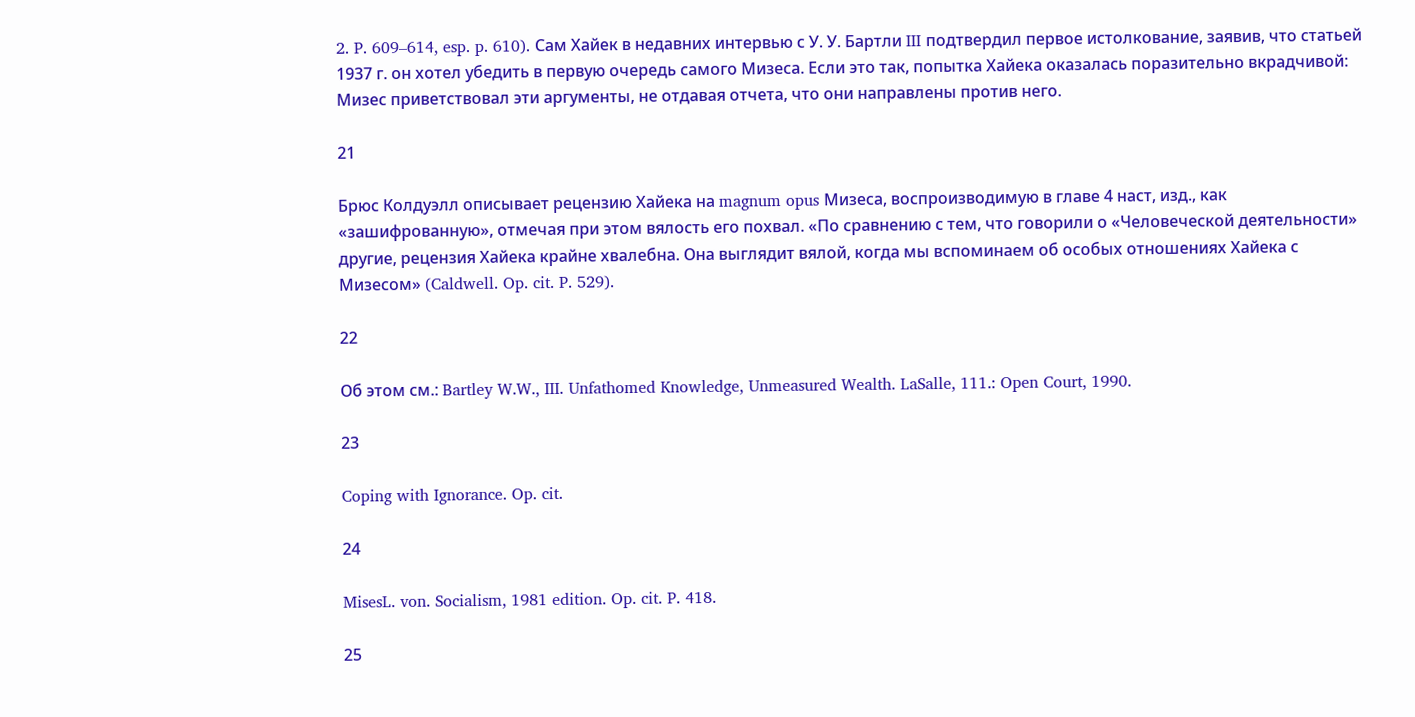2. P. 609–614, esp. p. 610). Сам Хайек в недавних интервью с У. У. Бартли III подтвердил первое истолкование, заявив, что статьей 1937 г. он хотел убедить в первую очередь самого Мизеса. Если это так, попытка Хайека оказалась поразительно вкрадчивой: Мизес приветствовал эти аргументы, не отдавая отчета, что они направлены против него.

21

Брюс Колдуэлл описывает рецензию Хайека на magnum opus Мизеса, воспроизводимую в главе 4 наст, изд., как «зашифрованную», отмечая при этом вялость его похвал. «По сравнению с тем, что говорили о «Человеческой деятельности» другие, рецензия Хайека крайне хвалебна. Она выглядит вялой, когда мы вспоминаем об особых отношениях Хайека с Мизесом» (Caldwell. Op. cit. P. 529).

22

Об этом см.: Bartley W.W., III. Unfathomed Knowledge, Unmeasured Wealth. LaSalle, 111.: Open Court, 1990.

23

Coping with Ignorance. Op. cit.

24

MisesL. von. Socialism, 1981 edition. Op. cit. P. 418.

25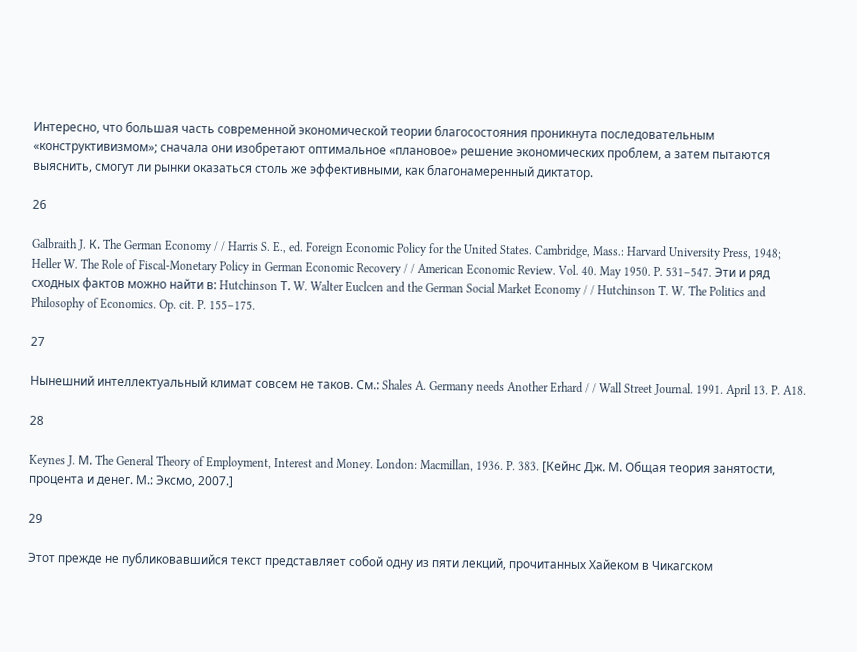Интересно, что большая часть современной экономической теории благосостояния проникнута последовательным «конструктивизмом»; сначала они изобретают оптимальное «плановое» решение экономических проблем, а затем пытаются выяснить, смогут ли рынки оказаться столь же эффективными, как благонамеренный диктатор.

26

Galbraith J. К. The German Economy / / Harris S. E., ed. Foreign Economic Policy for the United States. Cambridge, Mass.: Harvard University Press, 1948; Heller W. The Role of Fiscal-Monetary Policy in German Economic Recovery / / American Economic Review. Vol. 40. May 1950. P. 531–547. Эти и ряд сходных фактов можно найти в: Hutchinson Т. W. Walter Euclcen and the German Social Market Economy / / Hutchinson T. W. The Politics and Philosophy of Economics. Op. cit. P. 155–175.

27

Нынешний интеллектуальный климат совсем не таков. См.: Shales A. Germany needs Another Erhard / / Wall Street Journal. 1991. April 13. P. A18.

28

Keynes J. М. The General Theory of Employment, Interest and Money. London: Macmillan, 1936. P. 383. [Кейнс Дж. М. Общая теория занятости, процента и денег. М.: Эксмо, 2007.]

29

Этот прежде не публиковавшийся текст представляет собой одну из пяти лекций, прочитанных Хайеком в Чикагском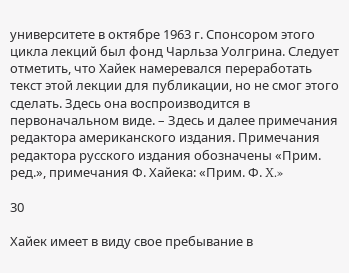университете в октябре 1963 г. Спонсором этого цикла лекций был фонд Чарльза Уолгрина. Следует отметить, что Хайек намеревался переработать текст этой лекции для публикации, но не смог этого сделать. Здесь она воспроизводится в первоначальном виде. – Здесь и далее примечания редактора американского издания. Примечания редактора русского издания обозначены «Прим. ред.», примечания Ф. Хайека: «Прим. Ф. X.»

30

Хайек имеет в виду свое пребывание в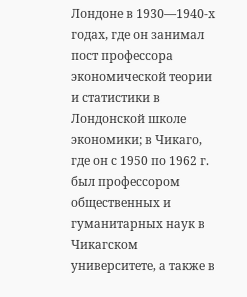Лондоне в 1930—1940-х годах, где он занимал пост профессора экономической теории и статистики в Лондонской школе экономики; в Чикаго, где он с 1950 по 1962 г. был профессором общественных и гуманитарных наук в Чикагском университете, а также в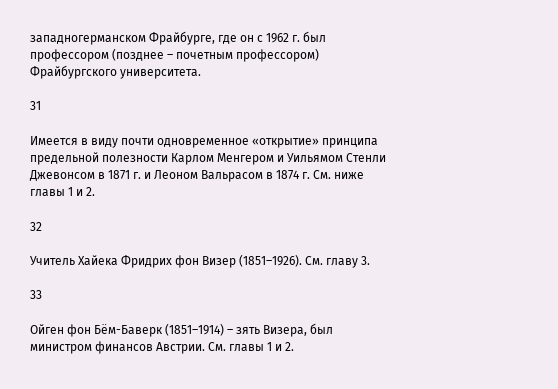западногерманском Фрайбурге, где он с 1962 г. был профессором (позднее – почетным профессором) Фрайбургского университета.

31

Имеется в виду почти одновременное «открытие» принципа предельной полезности Карлом Менгером и Уильямом Стенли Джевонсом в 1871 г. и Леоном Вальрасом в 1874 г. См. ниже главы 1 и 2.

32

Учитель Хайека Фридрих фон Визер (1851–1926). См. главу 3.

33

Ойген фон Бём-Баверк (1851–1914) – зять Визера, был министром финансов Австрии. См. главы 1 и 2.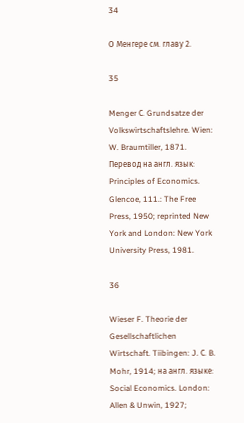34

О Менгере см. главу 2.

35

Menger С. Grundsatze der Volkswirtschaftslehre. Wien: W. Braumtiller, 1871. Перевод на англ. язык: Principles of Economics. Glencoe, 111.: The Free Press, 1950; reprinted New York and London: New York University Press, 1981.

36

Wieser F. Theorie der Gesellschaftlichen Wirtschaft. Tiibingen: J. С. B. Mohr, 1914; на англ. языке: Social Economics. London: Allen & Unwin, 1927;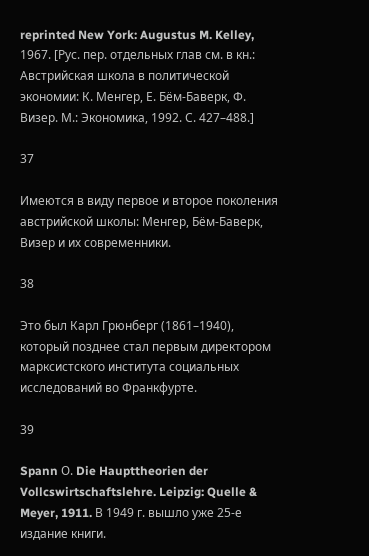reprinted New York: Augustus M. Kelley, 1967. [Рус. пер. отдельных глав см. в кн.: Австрийская школа в политической экономии: К. Менгер, Е. Бём-Баверк, Ф. Визер. М.: Экономика, 1992. С. 427–488.]

37

Имеются в виду первое и второе поколения австрийской школы: Менгер, Бём-Баверк, Визер и их современники.

38

Это был Карл Грюнберг (1861–1940), который позднее стал первым директором марксистского института социальных исследований во Франкфурте.

39

Spann О. Die Haupttheorien der Vollcswirtschaftslehre. Leipzig: Quelle & Meyer, 1911. В 1949 г. вышло уже 25-е издание книги.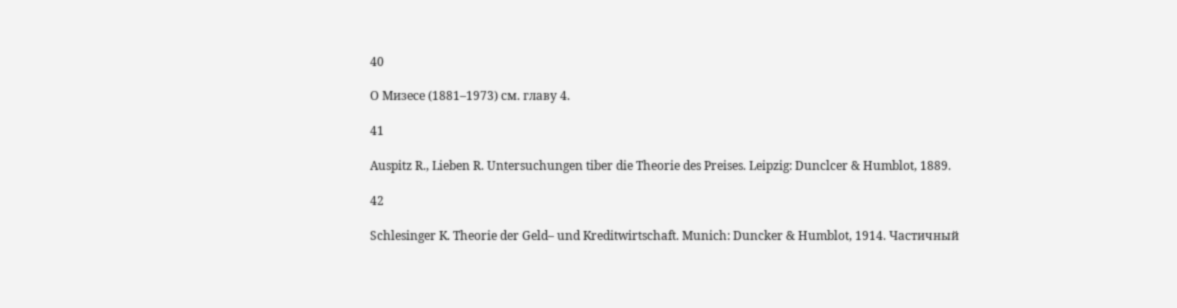40

О Мизесе (1881–1973) см. главу 4.

41

Auspitz R., Lieben R. Untersuchungen tiber die Theorie des Preises. Leipzig: Dunclcer & Humblot, 1889.

42

Schlesinger K. Theorie der Geld– und Kreditwirtschaft. Munich: Duncker & Humblot, 1914. Частичный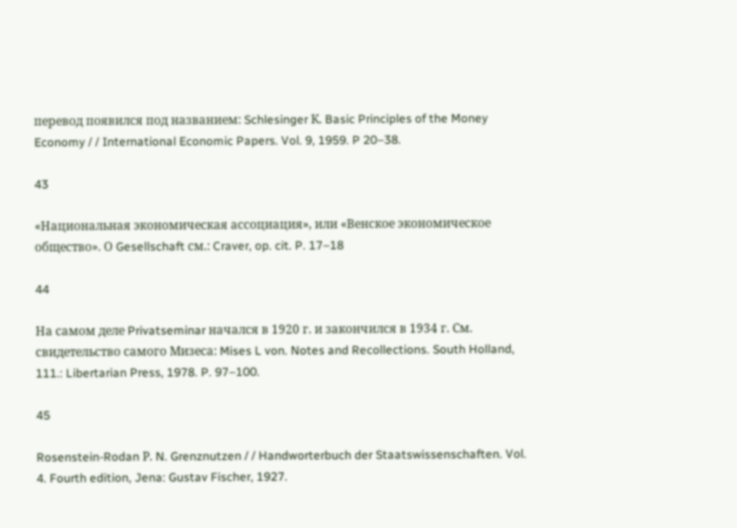перевод появился под названием: Schlesinger К. Basic Principles of the Money Economy / / International Economic Papers. Vol. 9, 1959. P 20–38.

43

«Национальная экономическая ассоциация», или «Венское экономическое общество». О Gesellschaft см.: Craver, op. cit. P. 17–18

44

На самом деле Privatseminar начался в 1920 г. и закончился в 1934 г. См. свидетельство самого Мизеса: Mises L von. Notes and Recollections. South Holland, 111.: Libertarian Press, 1978. P. 97–100.

45

Rosenstein-Rodan Р. N. Grenznutzen / / Handworterbuch der Staatswissenschaften. Vol. 4. Fourth edition, Jena: Gustav Fischer, 1927.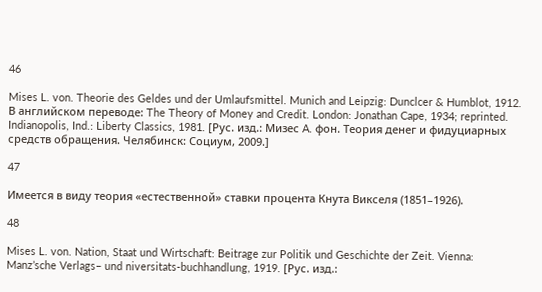46

Mises L. von. Theorie des Geldes und der Umlaufsmittel. Munich and Leipzig: Dunclcer & Humblot, 1912. В английском переводе: The Theory of Money and Credit. London: Jonathan Cape, 1934; reprinted. Indianopolis, Ind.: Liberty Classics, 1981. [Рус. изд.: Мизес A. фон. Теория денег и фидуциарных средств обращения. Челябинск: Социум, 2009.]

47

Имеется в виду теория «естественной» ставки процента Кнута Викселя (1851–1926).

48

Mises L. von. Nation, Staat und Wirtschaft: Beitrage zur Politik und Geschichte der Zeit. Vienna: Manz’sche Verlags– und niversitats-buchhandlung, 1919. [Рус. изд.: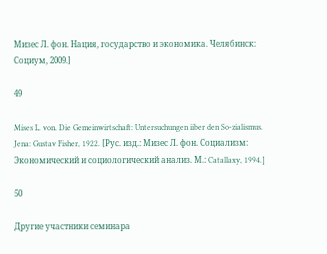Мизес Л. фон. Нация, государство и экономика. Челябинск: Социум, 2009.]

49

Mises L. von. Die Gemeinwirtschaft: Untersuchungen iiber den So-zialismus. Jena: Gustav Fisher, 1922. [Рус. изд.: Мизес Л. фон. Социализм: Экономический и социологический анализ. М.: Catallaxy, 1994.]

50

Другие участники семинара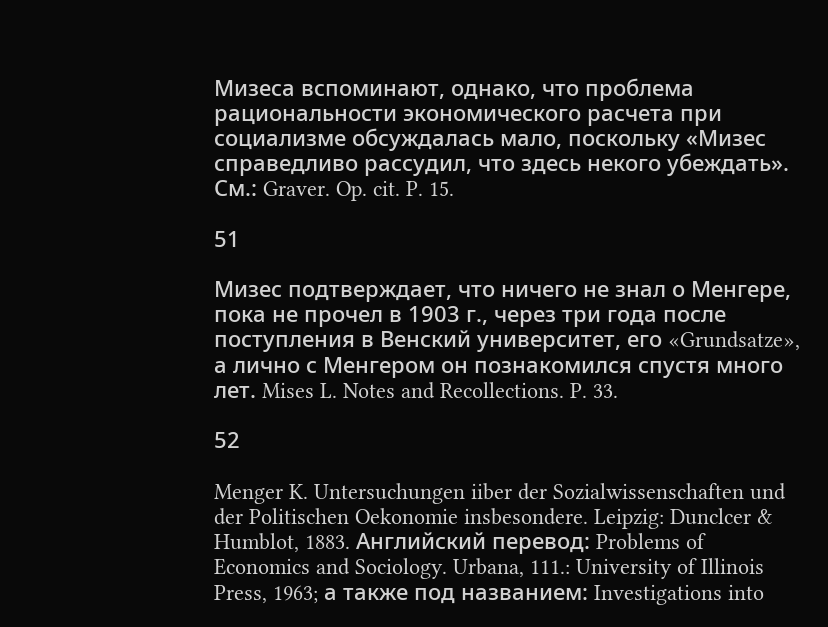Мизеса вспоминают, однако, что проблема рациональности экономического расчета при социализме обсуждалась мало, поскольку «Мизес справедливо рассудил, что здесь некого убеждать». См.: Graver. Op. cit. P. 15.

51

Мизес подтверждает, что ничего не знал о Менгере, пока не прочел в 1903 г., через три года после поступления в Венский университет, его «Grundsatze», а лично с Менгером он познакомился спустя много лет. Mises L. Notes and Recollections. P. 33.

52

Menger K. Untersuchungen iiber der Sozialwissenschaften und der Politischen Oekonomie insbesondere. Leipzig: Dunclcer & Humblot, 1883. Английский перевод: Problems of Economics and Sociology. Urbana, 111.: University of Illinois Press, 1963; а также под названием: Investigations into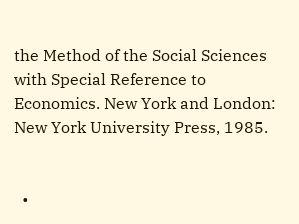the Method of the Social Sciences with Special Reference to Economics. New York and London: New York University Press, 1985.


  •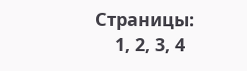Страницы:
    1, 2, 3, 4